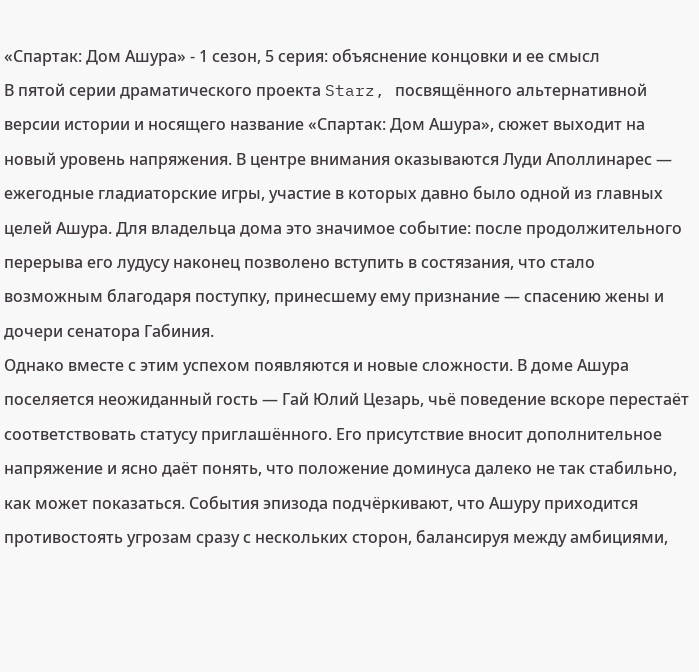«Спартак: Дом Ашура» - 1 сезон, 5 серия: объяснение концовки и ее смысл
В пятой серии драматического проекта Starz, посвящённого альтернативной версии истории и носящего название «Спартак: Дом Ашура», сюжет выходит на новый уровень напряжения. В центре внимания оказываются Луди Аполлинарес — ежегодные гладиаторские игры, участие в которых давно было одной из главных целей Ашура. Для владельца дома это значимое событие: после продолжительного перерыва его лудусу наконец позволено вступить в состязания, что стало возможным благодаря поступку, принесшему ему признание — спасению жены и дочери сенатора Габиния.
Однако вместе с этим успехом появляются и новые сложности. В доме Ашура поселяется неожиданный гость — Гай Юлий Цезарь, чьё поведение вскоре перестаёт соответствовать статусу приглашённого. Его присутствие вносит дополнительное напряжение и ясно даёт понять, что положение доминуса далеко не так стабильно, как может показаться. События эпизода подчёркивают, что Ашуру приходится противостоять угрозам сразу с нескольких сторон, балансируя между амбициями,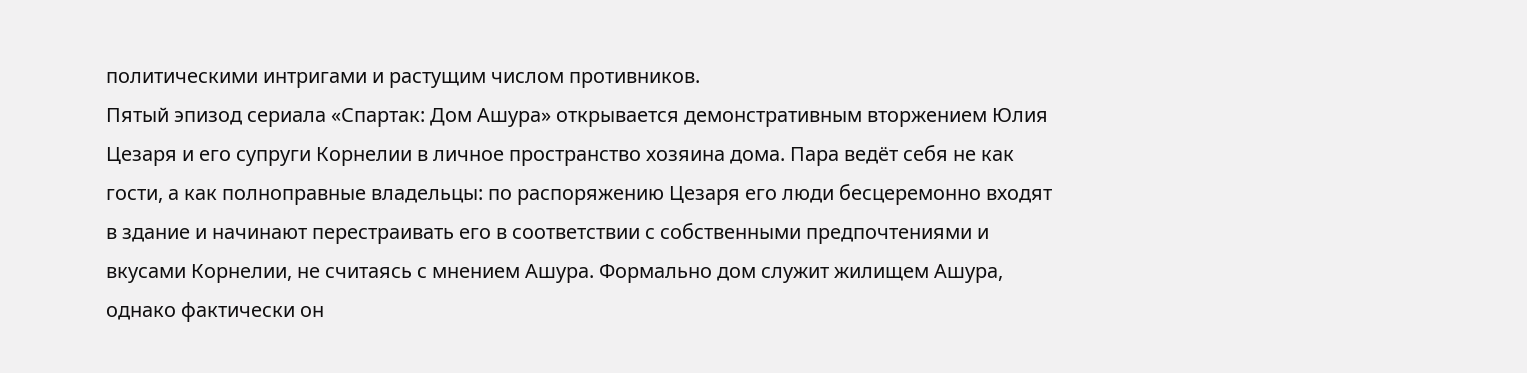политическими интригами и растущим числом противников.
Пятый эпизод сериала «Спартак: Дом Ашура» открывается демонстративным вторжением Юлия Цезаря и его супруги Корнелии в личное пространство хозяина дома. Пара ведёт себя не как гости, а как полноправные владельцы: по распоряжению Цезаря его люди бесцеремонно входят в здание и начинают перестраивать его в соответствии с собственными предпочтениями и вкусами Корнелии, не считаясь с мнением Ашура. Формально дом служит жилищем Ашура, однако фактически он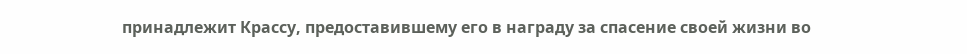принадлежит Крассу, предоставившему его в награду за спасение своей жизни во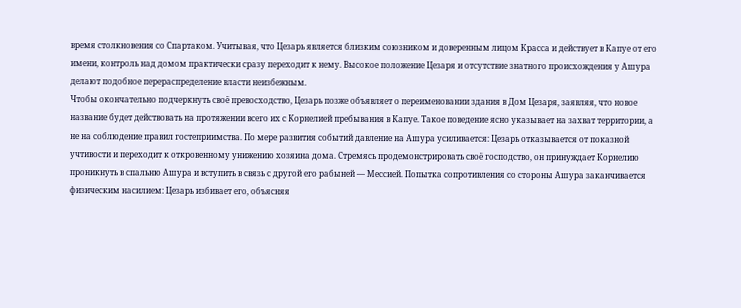время столкновения со Спартаком. Учитывая, что Цезарь является близким союзником и доверенным лицом Красса и действует в Капуе от его имени, контроль над домом практически сразу переходит к нему. Высокое положение Цезаря и отсутствие знатного происхождения у Ашура делают подобное перераспределение власти неизбежным.
Чтобы окончательно подчеркнуть своё превосходство, Цезарь позже объявляет о переименовании здания в Дом Цезаря, заявляя, что новое название будет действовать на протяжении всего их с Корнелией пребывания в Капуе. Такое поведение ясно указывает на захват территории, а не на соблюдение правил гостеприимства. По мере развития событий давление на Ашура усиливается: Цезарь отказывается от показной учтивости и переходит к откровенному унижению хозяина дома. Стремясь продемонстрировать своё господство, он принуждает Корнелию проникнуть в спальню Ашура и вступить в связь с другой его рабыней — Мессией. Попытка сопротивления со стороны Ашура заканчивается физическим насилием: Цезарь избивает его, объясняя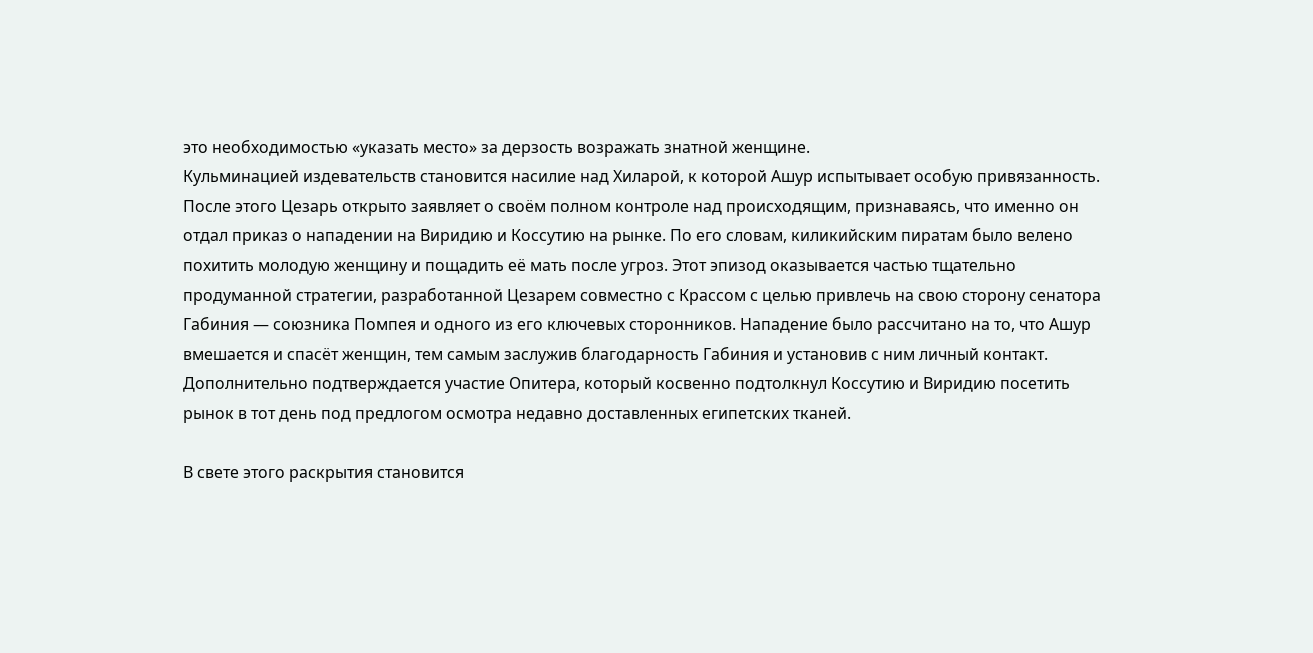это необходимостью «указать место» за дерзость возражать знатной женщине.
Кульминацией издевательств становится насилие над Хиларой, к которой Ашур испытывает особую привязанность. После этого Цезарь открыто заявляет о своём полном контроле над происходящим, признаваясь, что именно он отдал приказ о нападении на Виридию и Коссутию на рынке. По его словам, киликийским пиратам было велено похитить молодую женщину и пощадить её мать после угроз. Этот эпизод оказывается частью тщательно продуманной стратегии, разработанной Цезарем совместно с Крассом с целью привлечь на свою сторону сенатора Габиния — союзника Помпея и одного из его ключевых сторонников. Нападение было рассчитано на то, что Ашур вмешается и спасёт женщин, тем самым заслужив благодарность Габиния и установив с ним личный контакт. Дополнительно подтверждается участие Опитера, который косвенно подтолкнул Коссутию и Виридию посетить рынок в тот день под предлогом осмотра недавно доставленных египетских тканей.

В свете этого раскрытия становится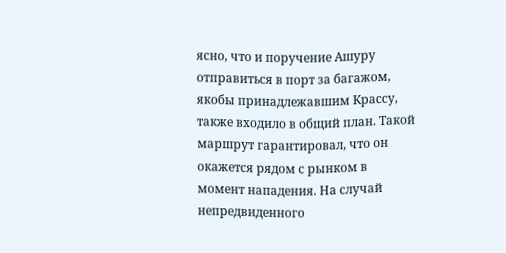ясно, что и поручение Ашуру отправиться в порт за багажом, якобы принадлежавшим Крассу, также входило в общий план. Такой маршрут гарантировал, что он окажется рядом с рынком в момент нападения. На случай непредвиденного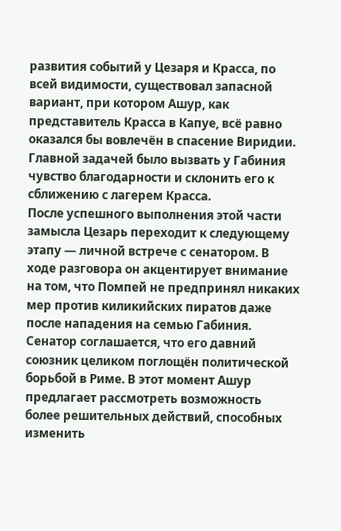развития событий у Цезаря и Красса, по всей видимости, существовал запасной вариант, при котором Ашур, как представитель Красса в Капуе, всё равно оказался бы вовлечён в спасение Виридии. Главной задачей было вызвать у Габиния чувство благодарности и склонить его к сближению с лагерем Красса.
После успешного выполнения этой части замысла Цезарь переходит к следующему этапу — личной встрече с сенатором. В ходе разговора он акцентирует внимание на том, что Помпей не предпринял никаких мер против киликийских пиратов даже после нападения на семью Габиния. Сенатор соглашается, что его давний союзник целиком поглощён политической борьбой в Риме. В этот момент Ашур предлагает рассмотреть возможность более решительных действий, способных изменить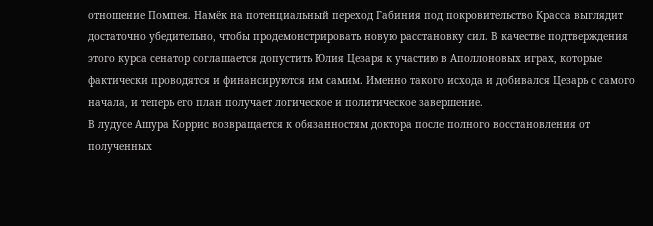отношение Помпея. Намёк на потенциальный переход Габиния под покровительство Красса выглядит достаточно убедительно, чтобы продемонстрировать новую расстановку сил. В качестве подтверждения этого курса сенатор соглашается допустить Юлия Цезаря к участию в Аполлоновых играх, которые фактически проводятся и финансируются им самим. Именно такого исхода и добивался Цезарь с самого начала, и теперь его план получает логическое и политическое завершение.
В лудусе Ашура Коррис возвращается к обязанностям доктора после полного восстановления от полученных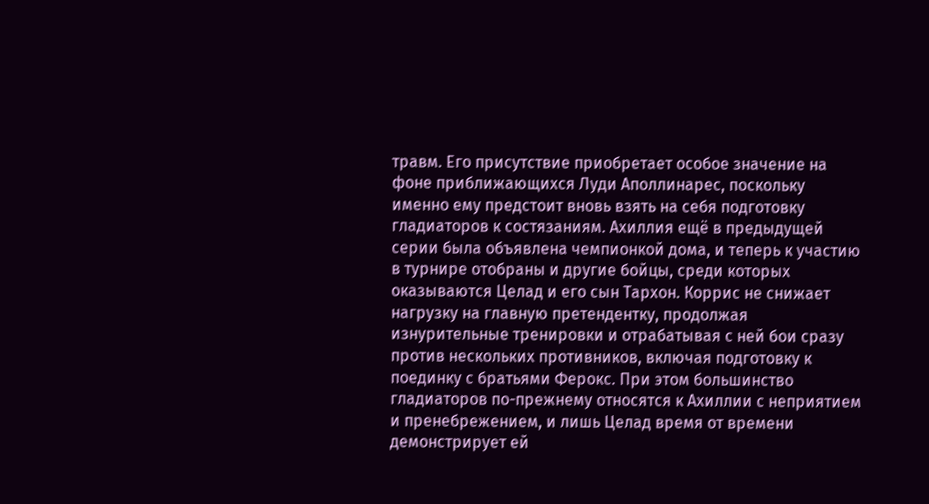травм. Его присутствие приобретает особое значение на фоне приближающихся Луди Аполлинарес, поскольку именно ему предстоит вновь взять на себя подготовку гладиаторов к состязаниям. Ахиллия ещё в предыдущей серии была объявлена чемпионкой дома, и теперь к участию в турнире отобраны и другие бойцы, среди которых оказываются Целад и его сын Тархон. Коррис не снижает нагрузку на главную претендентку, продолжая изнурительные тренировки и отрабатывая с ней бои сразу против нескольких противников, включая подготовку к поединку с братьями Ферокс. При этом большинство гладиаторов по-прежнему относятся к Ахиллии с неприятием и пренебрежением, и лишь Целад время от времени демонстрирует ей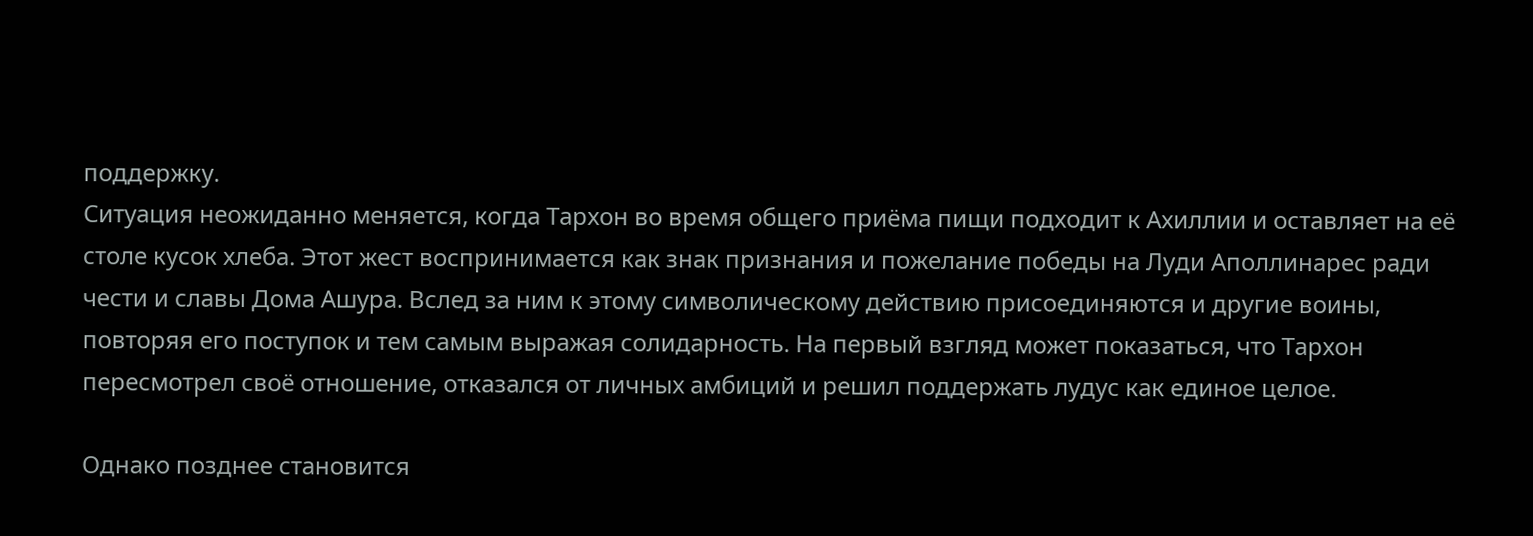поддержку.
Ситуация неожиданно меняется, когда Тархон во время общего приёма пищи подходит к Ахиллии и оставляет на её столе кусок хлеба. Этот жест воспринимается как знак признания и пожелание победы на Луди Аполлинарес ради чести и славы Дома Ашура. Вслед за ним к этому символическому действию присоединяются и другие воины, повторяя его поступок и тем самым выражая солидарность. На первый взгляд может показаться, что Тархон пересмотрел своё отношение, отказался от личных амбиций и решил поддержать лудус как единое целое.

Однако позднее становится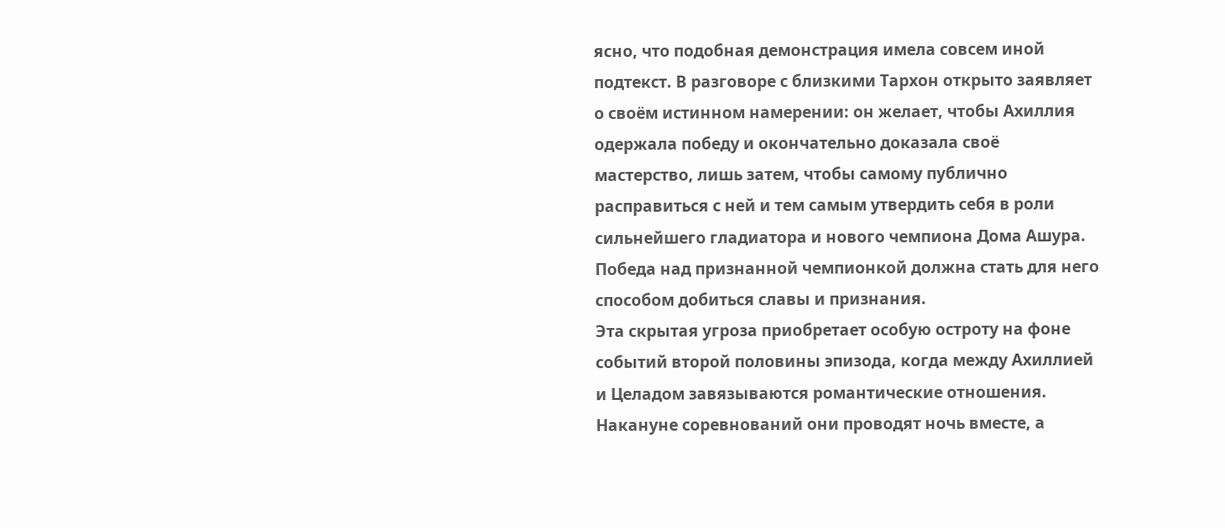ясно, что подобная демонстрация имела совсем иной подтекст. В разговоре с близкими Тархон открыто заявляет о своём истинном намерении: он желает, чтобы Ахиллия одержала победу и окончательно доказала своё мастерство, лишь затем, чтобы самому публично расправиться с ней и тем самым утвердить себя в роли сильнейшего гладиатора и нового чемпиона Дома Ашура. Победа над признанной чемпионкой должна стать для него способом добиться славы и признания.
Эта скрытая угроза приобретает особую остроту на фоне событий второй половины эпизода, когда между Ахиллией и Целадом завязываются романтические отношения. Накануне соревнований они проводят ночь вместе, а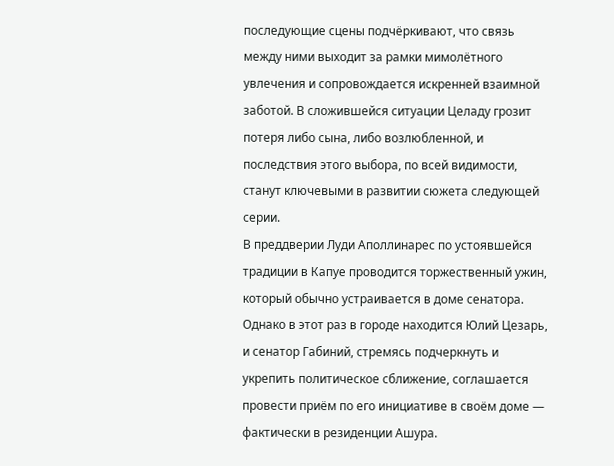последующие сцены подчёркивают, что связь между ними выходит за рамки мимолётного увлечения и сопровождается искренней взаимной заботой. В сложившейся ситуации Целаду грозит потеря либо сына, либо возлюбленной, и последствия этого выбора, по всей видимости, станут ключевыми в развитии сюжета следующей серии.
В преддверии Луди Аполлинарес по устоявшейся традиции в Капуе проводится торжественный ужин, который обычно устраивается в доме сенатора. Однако в этот раз в городе находится Юлий Цезарь, и сенатор Габиний, стремясь подчеркнуть и укрепить политическое сближение, соглашается провести приём по его инициативе в своём доме — фактически в резиденции Ашура.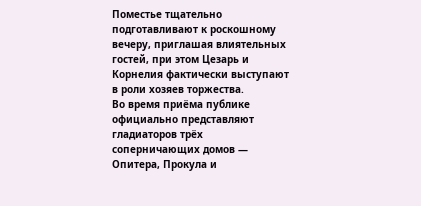Поместье тщательно подготавливают к роскошному вечеру, приглашая влиятельных гостей, при этом Цезарь и Корнелия фактически выступают в роли хозяев торжества.
Во время приёма публике официально представляют гладиаторов трёх соперничающих домов — Опитера, Прокула и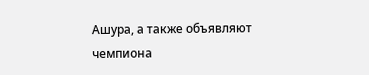Ашура, а также объявляют чемпиона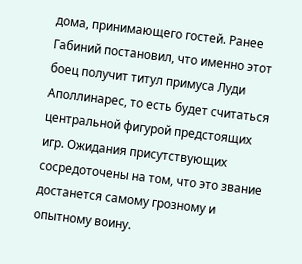дома, принимающего гостей. Ранее Габиний постановил, что именно этот боец получит титул примуса Луди Аполлинарес, то есть будет считаться центральной фигурой предстоящих игр. Ожидания присутствующих сосредоточены на том, что это звание достанется самому грозному и опытному воину.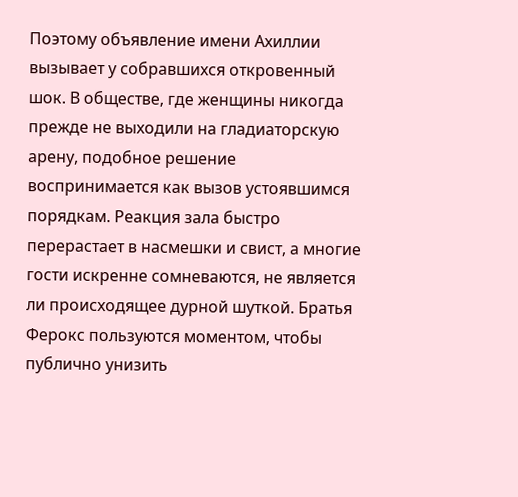Поэтому объявление имени Ахиллии вызывает у собравшихся откровенный шок. В обществе, где женщины никогда прежде не выходили на гладиаторскую арену, подобное решение воспринимается как вызов устоявшимся порядкам. Реакция зала быстро перерастает в насмешки и свист, а многие гости искренне сомневаются, не является ли происходящее дурной шуткой. Братья Ферокс пользуются моментом, чтобы публично унизить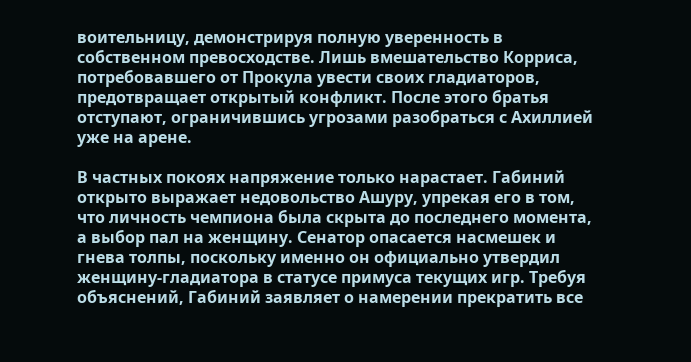воительницу, демонстрируя полную уверенность в собственном превосходстве. Лишь вмешательство Корриса, потребовавшего от Прокула увести своих гладиаторов, предотвращает открытый конфликт. После этого братья отступают, ограничившись угрозами разобраться с Ахиллией уже на арене.

В частных покоях напряжение только нарастает. Габиний открыто выражает недовольство Ашуру, упрекая его в том, что личность чемпиона была скрыта до последнего момента, а выбор пал на женщину. Сенатор опасается насмешек и гнева толпы, поскольку именно он официально утвердил женщину-гладиатора в статусе примуса текущих игр. Требуя объяснений, Габиний заявляет о намерении прекратить все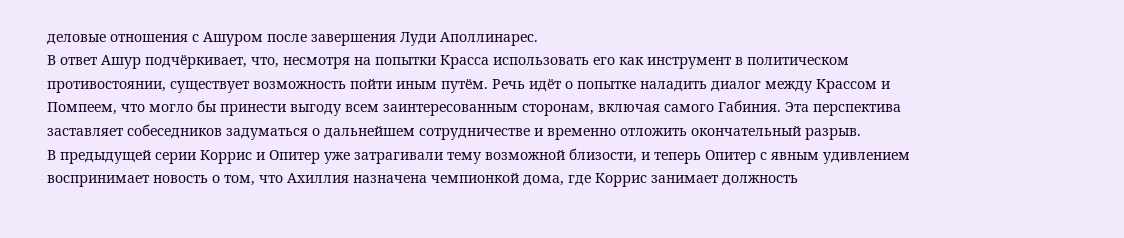деловые отношения с Ашуром после завершения Луди Аполлинарес.
В ответ Ашур подчёркивает, что, несмотря на попытки Красса использовать его как инструмент в политическом противостоянии, существует возможность пойти иным путём. Речь идёт о попытке наладить диалог между Крассом и Помпеем, что могло бы принести выгоду всем заинтересованным сторонам, включая самого Габиния. Эта перспектива заставляет собеседников задуматься о дальнейшем сотрудничестве и временно отложить окончательный разрыв.
В предыдущей серии Коррис и Опитер уже затрагивали тему возможной близости, и теперь Опитер с явным удивлением воспринимает новость о том, что Ахиллия назначена чемпионкой дома, где Коррис занимает должность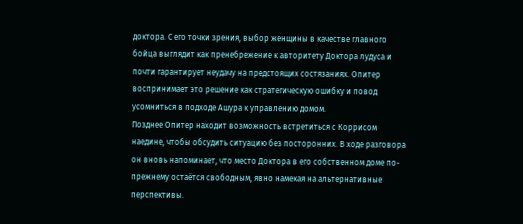доктора. С его точки зрения, выбор женщины в качестве главного бойца выглядит как пренебрежение к авторитету Доктора лудуса и почти гарантирует неудачу на предстоящих состязаниях. Опитер воспринимает это решение как стратегическую ошибку и повод усомниться в подходе Ашура к управлению домом.
Позднее Опитер находит возможность встретиться с Коррисом наедине, чтобы обсудить ситуацию без посторонних. В ходе разговора он вновь напоминает, что место Доктора в его собственном доме по-прежнему остаётся свободным, явно намекая на альтернативные перспективы.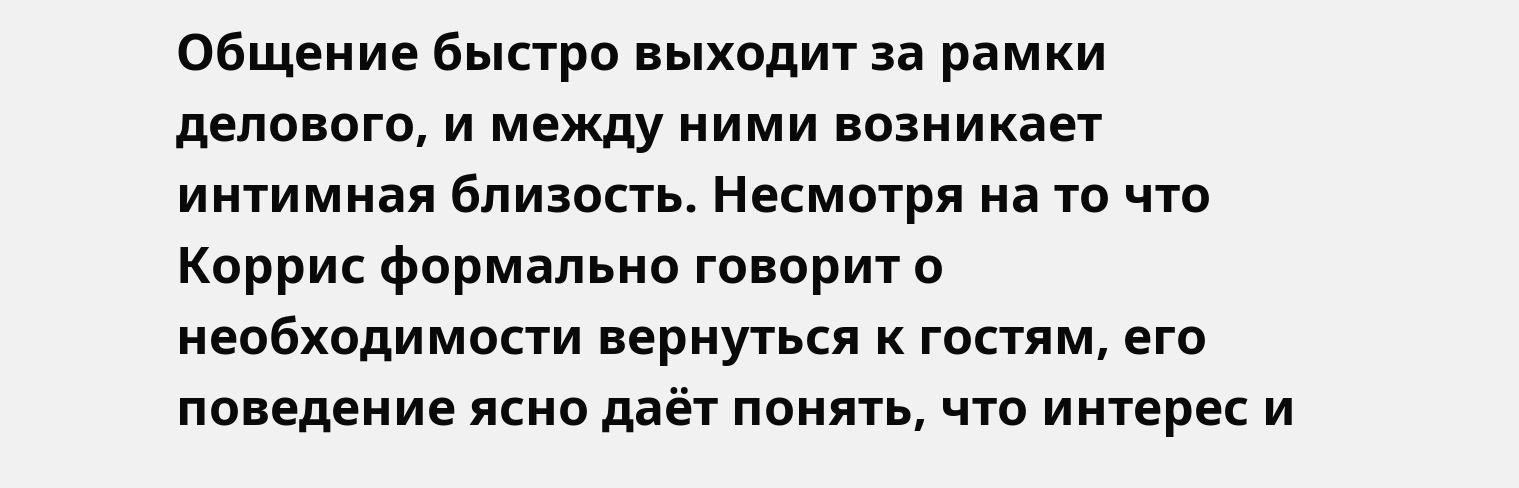Общение быстро выходит за рамки делового, и между ними возникает интимная близость. Несмотря на то что Коррис формально говорит о необходимости вернуться к гостям, его поведение ясно даёт понять, что интерес и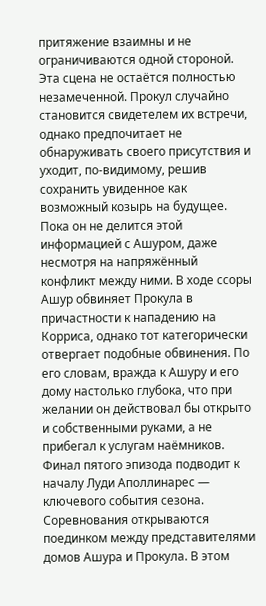притяжение взаимны и не ограничиваются одной стороной.
Эта сцена не остаётся полностью незамеченной. Прокул случайно становится свидетелем их встречи, однако предпочитает не обнаруживать своего присутствия и уходит, по-видимому, решив сохранить увиденное как возможный козырь на будущее. Пока он не делится этой информацией с Ашуром, даже несмотря на напряжённый конфликт между ними. В ходе ссоры Ашур обвиняет Прокула в причастности к нападению на Корриса, однако тот категорически отвергает подобные обвинения. По его словам, вражда к Ашуру и его дому настолько глубока, что при желании он действовал бы открыто и собственными руками, а не прибегал к услугам наёмников.
Финал пятого эпизода подводит к началу Луди Аполлинарес — ключевого события сезона. Соревнования открываются поединком между представителями домов Ашура и Прокула. В этом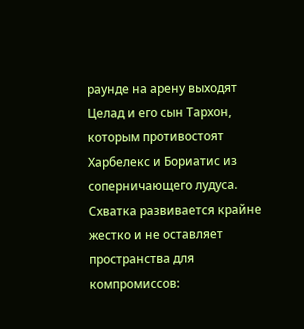раунде на арену выходят Целад и его сын Тархон, которым противостоят Харбелекс и Бориатис из соперничающего лудуса. Схватка развивается крайне жестко и не оставляет пространства для компромиссов: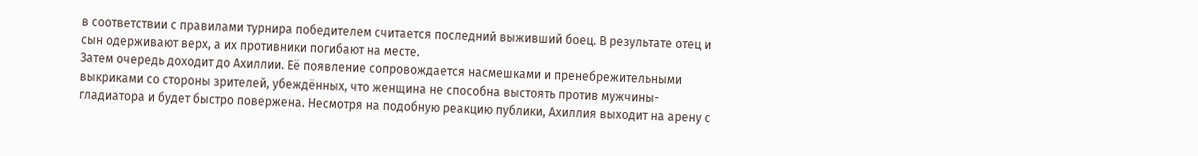в соответствии с правилами турнира победителем считается последний выживший боец. В результате отец и сын одерживают верх, а их противники погибают на месте.
Затем очередь доходит до Ахиллии. Её появление сопровождается насмешками и пренебрежительными выкриками со стороны зрителей, убеждённых, что женщина не способна выстоять против мужчины-гладиатора и будет быстро повержена. Несмотря на подобную реакцию публики, Ахиллия выходит на арену с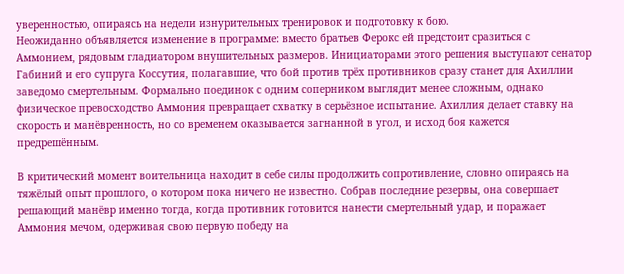уверенностью, опираясь на недели изнурительных тренировок и подготовку к бою.
Неожиданно объявляется изменение в программе: вместо братьев Ферокс ей предстоит сразиться с Аммонием, рядовым гладиатором внушительных размеров. Инициаторами этого решения выступают сенатор Габиний и его супруга Коссутия, полагавшие, что бой против трёх противников сразу станет для Ахиллии заведомо смертельным. Формально поединок с одним соперником выглядит менее сложным, однако физическое превосходство Аммония превращает схватку в серьёзное испытание. Ахиллия делает ставку на скорость и манёвренность, но со временем оказывается загнанной в угол, и исход боя кажется предрешённым.

В критический момент воительница находит в себе силы продолжить сопротивление, словно опираясь на тяжёлый опыт прошлого, о котором пока ничего не известно. Собрав последние резервы, она совершает решающий манёвр именно тогда, когда противник готовится нанести смертельный удар, и поражает Аммония мечом, одерживая свою первую победу на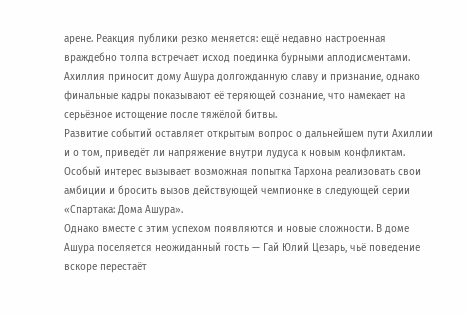арене. Реакция публики резко меняется: ещё недавно настроенная враждебно толпа встречает исход поединка бурными аплодисментами. Ахиллия приносит дому Ашура долгожданную славу и признание, однако финальные кадры показывают её теряющей сознание, что намекает на серьёзное истощение после тяжёлой битвы.
Развитие событий оставляет открытым вопрос о дальнейшем пути Ахиллии и о том, приведёт ли напряжение внутри лудуса к новым конфликтам. Особый интерес вызывает возможная попытка Тархона реализовать свои амбиции и бросить вызов действующей чемпионке в следующей серии «Спартака: Дома Ашура».
Однако вместе с этим успехом появляются и новые сложности. В доме Ашура поселяется неожиданный гость — Гай Юлий Цезарь, чьё поведение вскоре перестаёт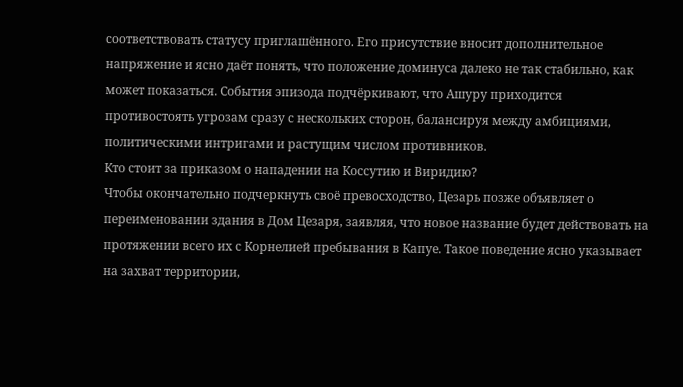соответствовать статусу приглашённого. Его присутствие вносит дополнительное напряжение и ясно даёт понять, что положение доминуса далеко не так стабильно, как может показаться. События эпизода подчёркивают, что Ашуру приходится противостоять угрозам сразу с нескольких сторон, балансируя между амбициями, политическими интригами и растущим числом противников.
Кто стоит за приказом о нападении на Коссутию и Виридию?
Чтобы окончательно подчеркнуть своё превосходство, Цезарь позже объявляет о переименовании здания в Дом Цезаря, заявляя, что новое название будет действовать на протяжении всего их с Корнелией пребывания в Капуе. Такое поведение ясно указывает на захват территории,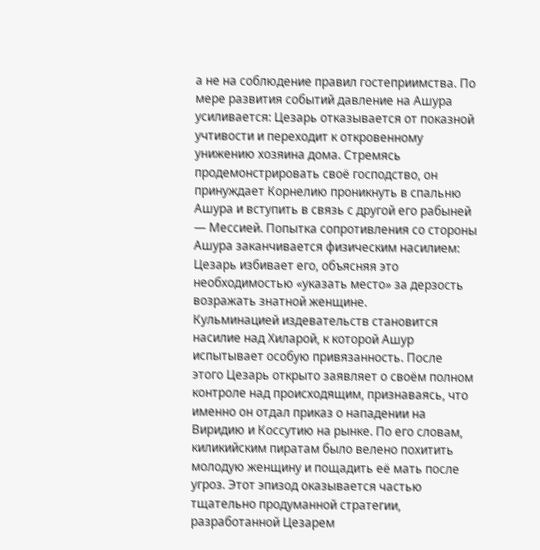а не на соблюдение правил гостеприимства. По мере развития событий давление на Ашура усиливается: Цезарь отказывается от показной учтивости и переходит к откровенному унижению хозяина дома. Стремясь продемонстрировать своё господство, он принуждает Корнелию проникнуть в спальню Ашура и вступить в связь с другой его рабыней — Мессией. Попытка сопротивления со стороны Ашура заканчивается физическим насилием: Цезарь избивает его, объясняя это необходимостью «указать место» за дерзость возражать знатной женщине.
Кульминацией издевательств становится насилие над Хиларой, к которой Ашур испытывает особую привязанность. После этого Цезарь открыто заявляет о своём полном контроле над происходящим, признаваясь, что именно он отдал приказ о нападении на Виридию и Коссутию на рынке. По его словам, киликийским пиратам было велено похитить молодую женщину и пощадить её мать после угроз. Этот эпизод оказывается частью тщательно продуманной стратегии, разработанной Цезарем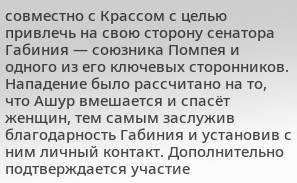совместно с Крассом с целью привлечь на свою сторону сенатора Габиния — союзника Помпея и одного из его ключевых сторонников. Нападение было рассчитано на то, что Ашур вмешается и спасёт женщин, тем самым заслужив благодарность Габиния и установив с ним личный контакт. Дополнительно подтверждается участие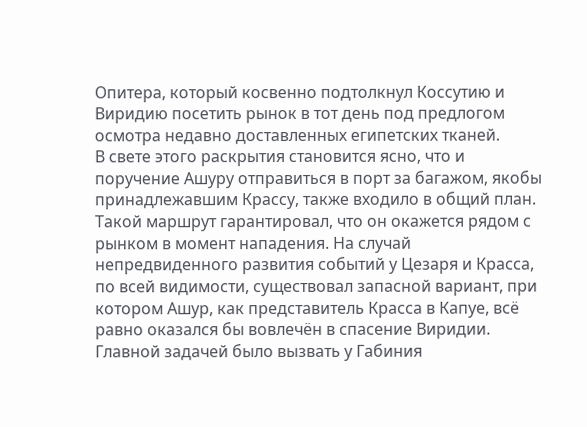Опитера, который косвенно подтолкнул Коссутию и Виридию посетить рынок в тот день под предлогом осмотра недавно доставленных египетских тканей.
В свете этого раскрытия становится ясно, что и поручение Ашуру отправиться в порт за багажом, якобы принадлежавшим Крассу, также входило в общий план. Такой маршрут гарантировал, что он окажется рядом с рынком в момент нападения. На случай непредвиденного развития событий у Цезаря и Красса, по всей видимости, существовал запасной вариант, при котором Ашур, как представитель Красса в Капуе, всё равно оказался бы вовлечён в спасение Виридии. Главной задачей было вызвать у Габиния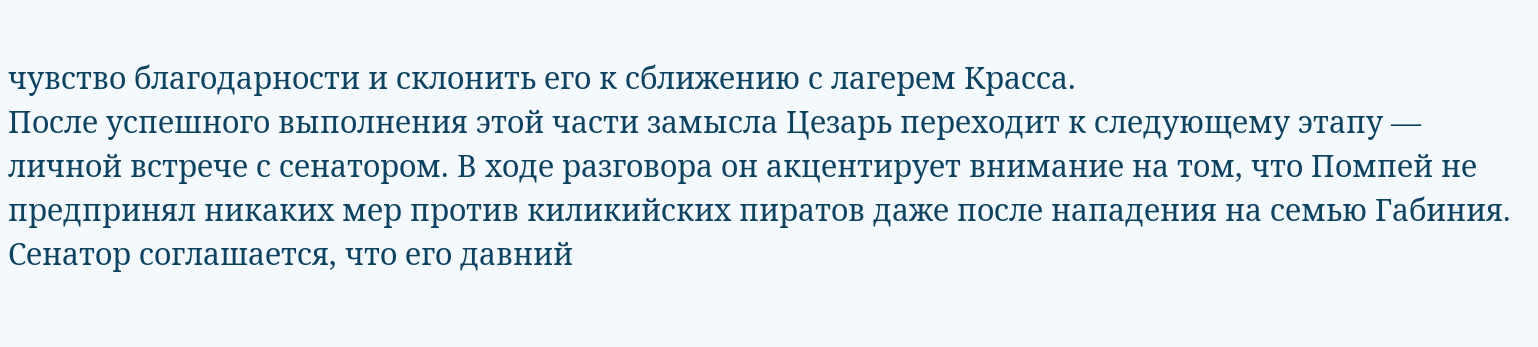чувство благодарности и склонить его к сближению с лагерем Красса.
После успешного выполнения этой части замысла Цезарь переходит к следующему этапу — личной встрече с сенатором. В ходе разговора он акцентирует внимание на том, что Помпей не предпринял никаких мер против киликийских пиратов даже после нападения на семью Габиния. Сенатор соглашается, что его давний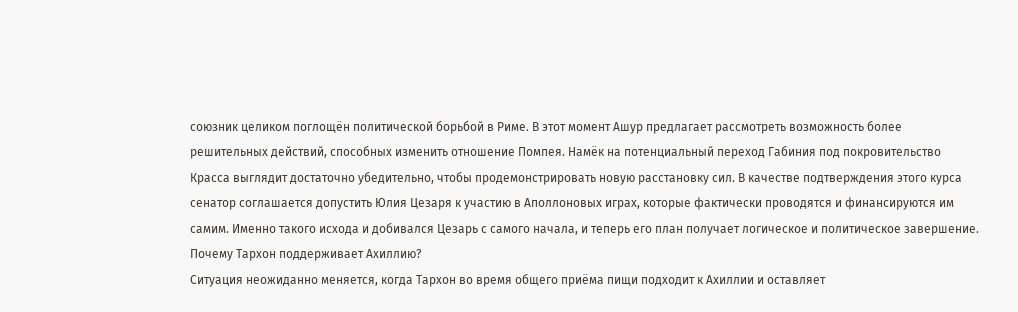союзник целиком поглощён политической борьбой в Риме. В этот момент Ашур предлагает рассмотреть возможность более решительных действий, способных изменить отношение Помпея. Намёк на потенциальный переход Габиния под покровительство Красса выглядит достаточно убедительно, чтобы продемонстрировать новую расстановку сил. В качестве подтверждения этого курса сенатор соглашается допустить Юлия Цезаря к участию в Аполлоновых играх, которые фактически проводятся и финансируются им самим. Именно такого исхода и добивался Цезарь с самого начала, и теперь его план получает логическое и политическое завершение.
Почему Тархон поддерживает Ахиллию?
Ситуация неожиданно меняется, когда Тархон во время общего приёма пищи подходит к Ахиллии и оставляет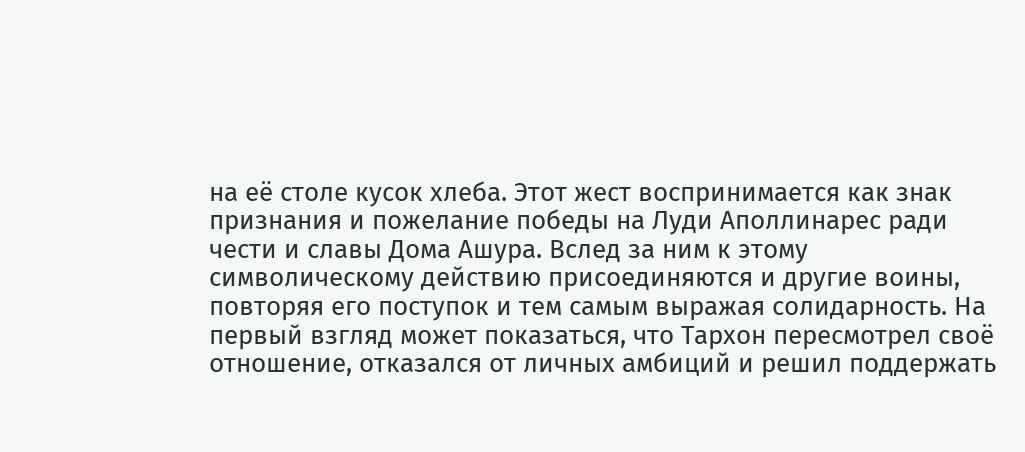на её столе кусок хлеба. Этот жест воспринимается как знак признания и пожелание победы на Луди Аполлинарес ради чести и славы Дома Ашура. Вслед за ним к этому символическому действию присоединяются и другие воины, повторяя его поступок и тем самым выражая солидарность. На первый взгляд может показаться, что Тархон пересмотрел своё отношение, отказался от личных амбиций и решил поддержать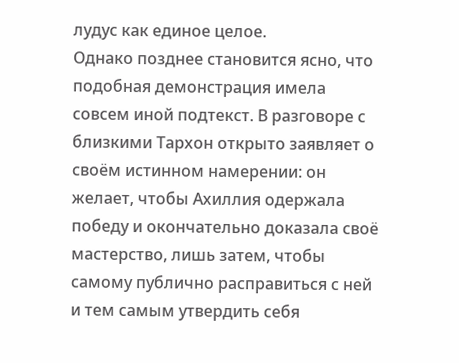лудус как единое целое.
Однако позднее становится ясно, что подобная демонстрация имела совсем иной подтекст. В разговоре с близкими Тархон открыто заявляет о своём истинном намерении: он желает, чтобы Ахиллия одержала победу и окончательно доказала своё мастерство, лишь затем, чтобы самому публично расправиться с ней и тем самым утвердить себя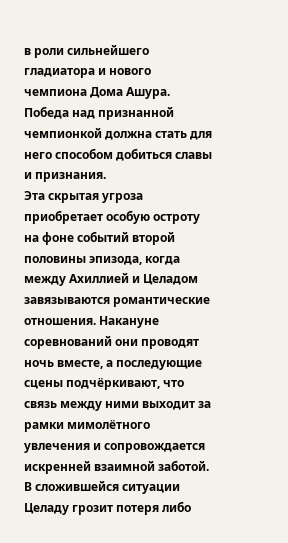в роли сильнейшего гладиатора и нового чемпиона Дома Ашура. Победа над признанной чемпионкой должна стать для него способом добиться славы и признания.
Эта скрытая угроза приобретает особую остроту на фоне событий второй половины эпизода, когда между Ахиллией и Целадом завязываются романтические отношения. Накануне соревнований они проводят ночь вместе, а последующие сцены подчёркивают, что связь между ними выходит за рамки мимолётного увлечения и сопровождается искренней взаимной заботой. В сложившейся ситуации Целаду грозит потеря либо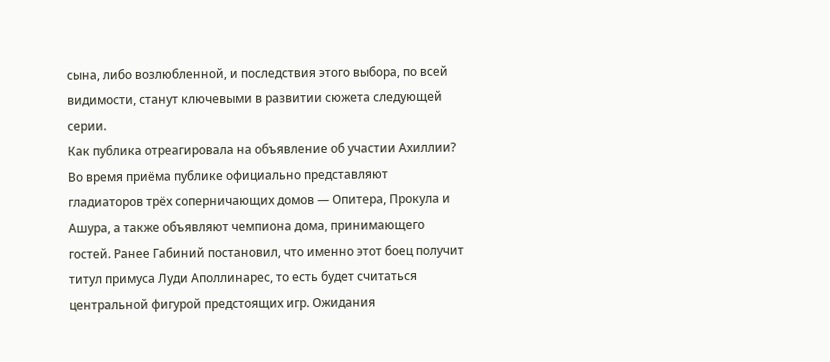сына, либо возлюбленной, и последствия этого выбора, по всей видимости, станут ключевыми в развитии сюжета следующей серии.
Как публика отреагировала на объявление об участии Ахиллии?
Во время приёма публике официально представляют гладиаторов трёх соперничающих домов — Опитера, Прокула и Ашура, а также объявляют чемпиона дома, принимающего гостей. Ранее Габиний постановил, что именно этот боец получит титул примуса Луди Аполлинарес, то есть будет считаться центральной фигурой предстоящих игр. Ожидания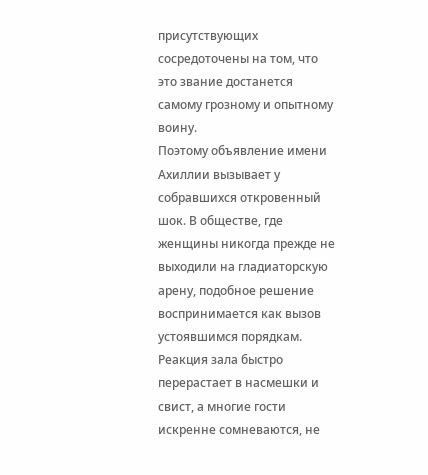присутствующих сосредоточены на том, что это звание достанется самому грозному и опытному воину.
Поэтому объявление имени Ахиллии вызывает у собравшихся откровенный шок. В обществе, где женщины никогда прежде не выходили на гладиаторскую арену, подобное решение воспринимается как вызов устоявшимся порядкам. Реакция зала быстро перерастает в насмешки и свист, а многие гости искренне сомневаются, не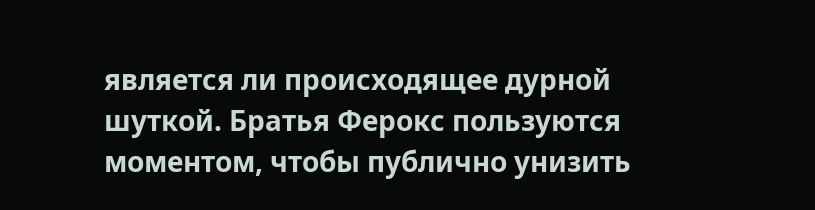является ли происходящее дурной шуткой. Братья Ферокс пользуются моментом, чтобы публично унизить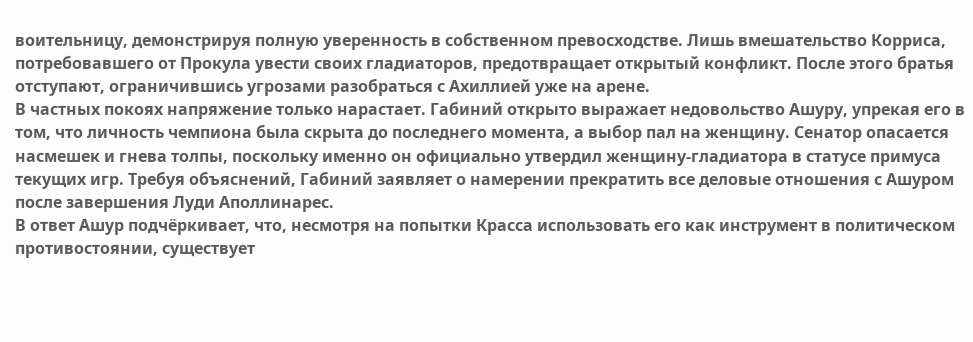воительницу, демонстрируя полную уверенность в собственном превосходстве. Лишь вмешательство Корриса, потребовавшего от Прокула увести своих гладиаторов, предотвращает открытый конфликт. После этого братья отступают, ограничившись угрозами разобраться с Ахиллией уже на арене.
В частных покоях напряжение только нарастает. Габиний открыто выражает недовольство Ашуру, упрекая его в том, что личность чемпиона была скрыта до последнего момента, а выбор пал на женщину. Сенатор опасается насмешек и гнева толпы, поскольку именно он официально утвердил женщину-гладиатора в статусе примуса текущих игр. Требуя объяснений, Габиний заявляет о намерении прекратить все деловые отношения с Ашуром после завершения Луди Аполлинарес.
В ответ Ашур подчёркивает, что, несмотря на попытки Красса использовать его как инструмент в политическом противостоянии, существует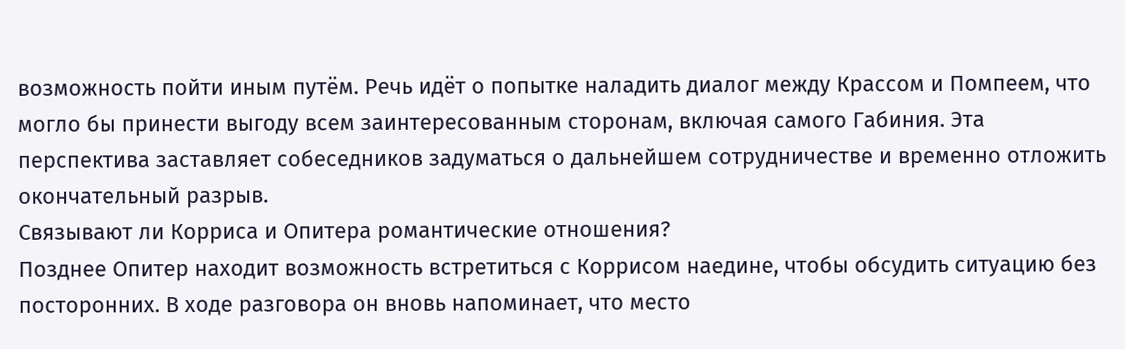возможность пойти иным путём. Речь идёт о попытке наладить диалог между Крассом и Помпеем, что могло бы принести выгоду всем заинтересованным сторонам, включая самого Габиния. Эта перспектива заставляет собеседников задуматься о дальнейшем сотрудничестве и временно отложить окончательный разрыв.
Связывают ли Корриса и Опитера романтические отношения?
Позднее Опитер находит возможность встретиться с Коррисом наедине, чтобы обсудить ситуацию без посторонних. В ходе разговора он вновь напоминает, что место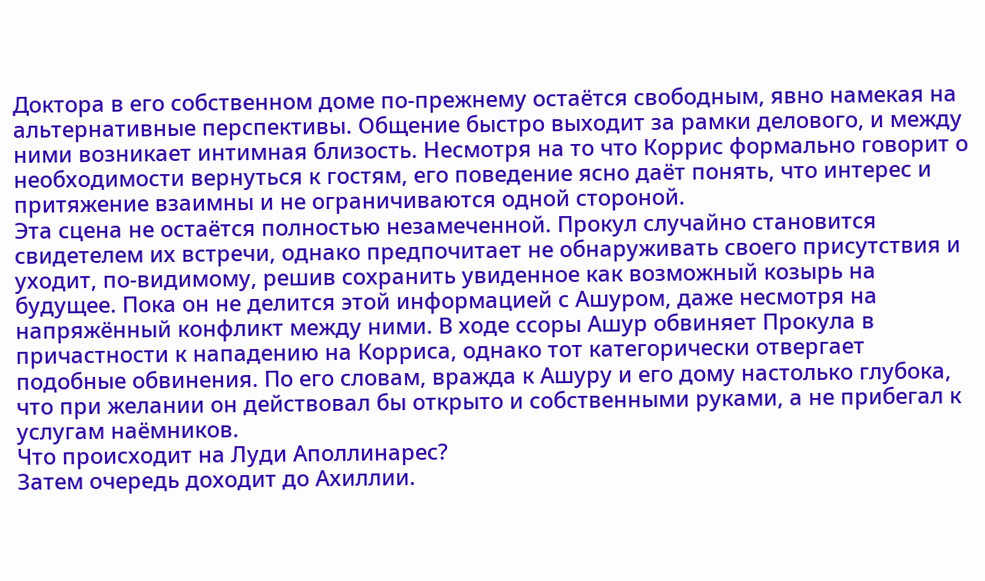Доктора в его собственном доме по-прежнему остаётся свободным, явно намекая на альтернативные перспективы. Общение быстро выходит за рамки делового, и между ними возникает интимная близость. Несмотря на то что Коррис формально говорит о необходимости вернуться к гостям, его поведение ясно даёт понять, что интерес и притяжение взаимны и не ограничиваются одной стороной.
Эта сцена не остаётся полностью незамеченной. Прокул случайно становится свидетелем их встречи, однако предпочитает не обнаруживать своего присутствия и уходит, по-видимому, решив сохранить увиденное как возможный козырь на будущее. Пока он не делится этой информацией с Ашуром, даже несмотря на напряжённый конфликт между ними. В ходе ссоры Ашур обвиняет Прокула в причастности к нападению на Корриса, однако тот категорически отвергает подобные обвинения. По его словам, вражда к Ашуру и его дому настолько глубока, что при желании он действовал бы открыто и собственными руками, а не прибегал к услугам наёмников.
Что происходит на Луди Аполлинарес?
Затем очередь доходит до Ахиллии.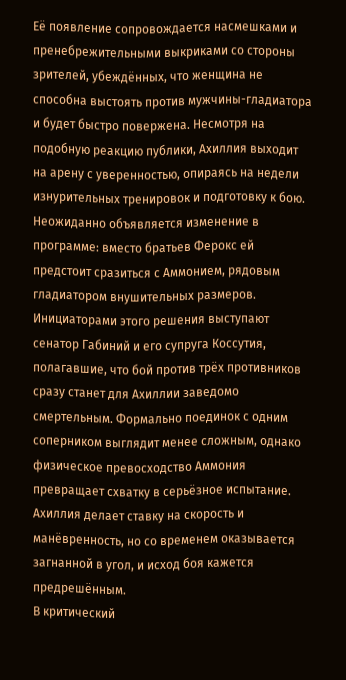Её появление сопровождается насмешками и пренебрежительными выкриками со стороны зрителей, убеждённых, что женщина не способна выстоять против мужчины-гладиатора и будет быстро повержена. Несмотря на подобную реакцию публики, Ахиллия выходит на арену с уверенностью, опираясь на недели изнурительных тренировок и подготовку к бою.
Неожиданно объявляется изменение в программе: вместо братьев Ферокс ей предстоит сразиться с Аммонием, рядовым гладиатором внушительных размеров. Инициаторами этого решения выступают сенатор Габиний и его супруга Коссутия, полагавшие, что бой против трёх противников сразу станет для Ахиллии заведомо смертельным. Формально поединок с одним соперником выглядит менее сложным, однако физическое превосходство Аммония превращает схватку в серьёзное испытание. Ахиллия делает ставку на скорость и манёвренность, но со временем оказывается загнанной в угол, и исход боя кажется предрешённым.
В критический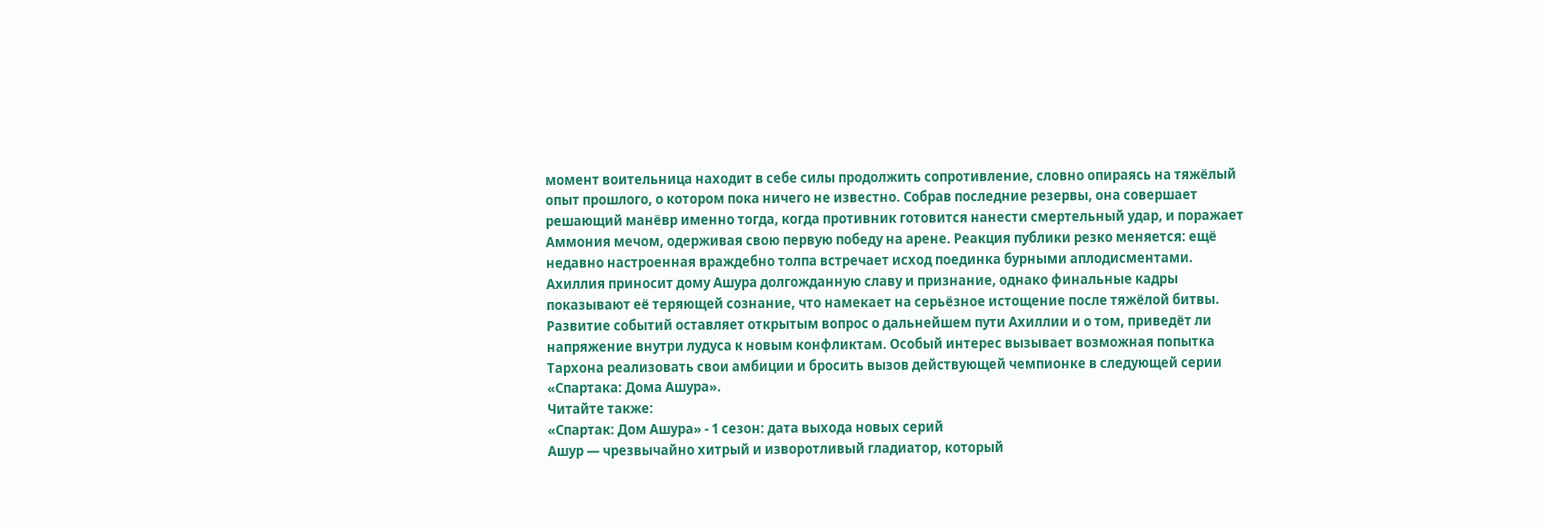момент воительница находит в себе силы продолжить сопротивление, словно опираясь на тяжёлый опыт прошлого, о котором пока ничего не известно. Собрав последние резервы, она совершает решающий манёвр именно тогда, когда противник готовится нанести смертельный удар, и поражает Аммония мечом, одерживая свою первую победу на арене. Реакция публики резко меняется: ещё недавно настроенная враждебно толпа встречает исход поединка бурными аплодисментами. Ахиллия приносит дому Ашура долгожданную славу и признание, однако финальные кадры показывают её теряющей сознание, что намекает на серьёзное истощение после тяжёлой битвы.
Развитие событий оставляет открытым вопрос о дальнейшем пути Ахиллии и о том, приведёт ли напряжение внутри лудуса к новым конфликтам. Особый интерес вызывает возможная попытка Тархона реализовать свои амбиции и бросить вызов действующей чемпионке в следующей серии «Спартака: Дома Ашура».
Читайте также:
«Спартак: Дом Ашура» - 1 сезон: дата выхода новых серий
Ашур — чрезвычайно хитрый и изворотливый гладиатор, который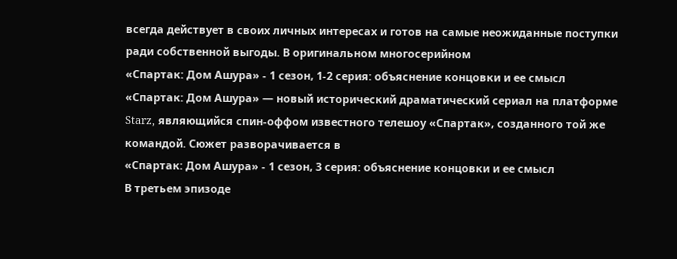всегда действует в своих личных интересах и готов на самые неожиданные поступки ради собственной выгоды. В оригинальном многосерийном
«Спартак: Дом Ашура» - 1 сезон, 1-2 серия: объяснение концовки и ее смысл
«Спартак: Дом Ашура» — новый исторический драматический сериал на платформе Starz, являющийся спин-оффом известного телешоу «Спартак», созданного той же командой. Сюжет разворачивается в
«Спартак: Дом Ашура» - 1 сезон, 3 серия: объяснение концовки и ее смысл
В третьем эпизоде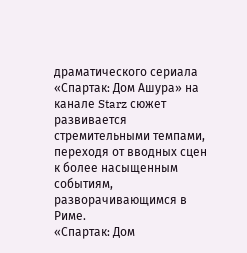драматического сериала «Спартак: Дом Ашура» на канале Starz сюжет развивается стремительными темпами, переходя от вводных сцен к более насыщенным событиям, разворачивающимся в Риме.
«Спартак: Дом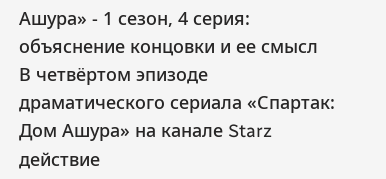Ашура» - 1 сезон, 4 серия: объяснение концовки и ее смысл
В четвёртом эпизоде драматического сериала «Спартак: Дом Ашура» на канале Starz действие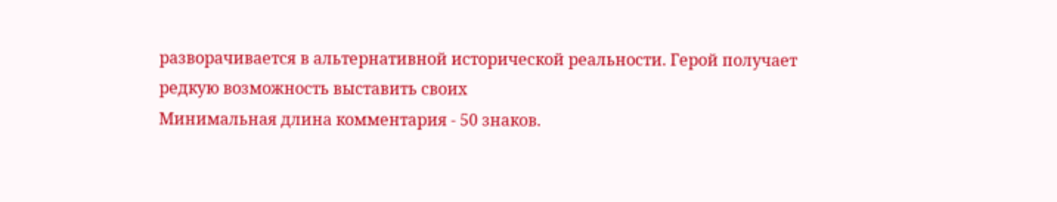разворачивается в альтернативной исторической реальности. Герой получает редкую возможность выставить своих
Минимальная длина комментария - 50 знаков.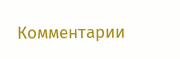Комментарии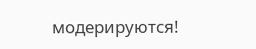модерируются!